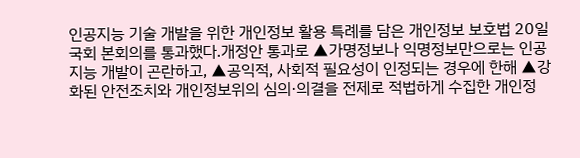인공지능 기술 개발을 위한 개인정보 활용 특례를 담은 개인정보 보호법 20일 국회 본회의를 통과했다.개정안 통과로 ▲가명정보나 익명정보만으로는 인공지능 개발이 곤란하고, ▲공익적, 사회적 필요성이 인정되는 경우에 한해 ▲강화된 안전조치와 개인정보위의 심의·의결을 전제로 적법하게 수집한 개인정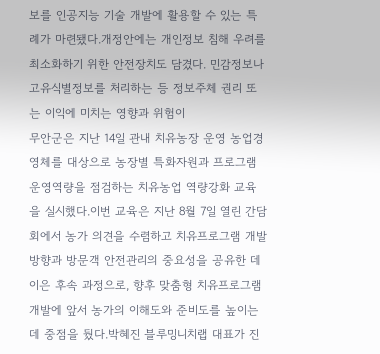보를 인공지능 기술 개발에 활용할 수 있는 특례가 마련됐다.개정안에는 개인정보 침해 우려를 최소화하기 위한 안전장치도 담겼다. 민감정보나 고유식별정보를 처리하는 등 정보주체 권리 또는 이익에 미치는 영향과 위험이
무안군은 지난 14일 관내 치유농장 운영 농업경영체를 대상으로 농장별 특화자원과 프로그램 운영역량을 점검하는 치유농업 역량강화 교육을 실시했다.이번 교육은 지난 8월 7일 열린 간담회에서 농가 의견을 수렴하고 치유프로그램 개발 방향과 방문객 안전관리의 중요성을 공유한 데 이은 후속 과정으로, 향후 맞춤형 치유프로그램 개발에 앞서 농가의 이해도와 준비도를 높이는 데 중점을 뒀다.박혜진 블루밍니치랩 대표가 진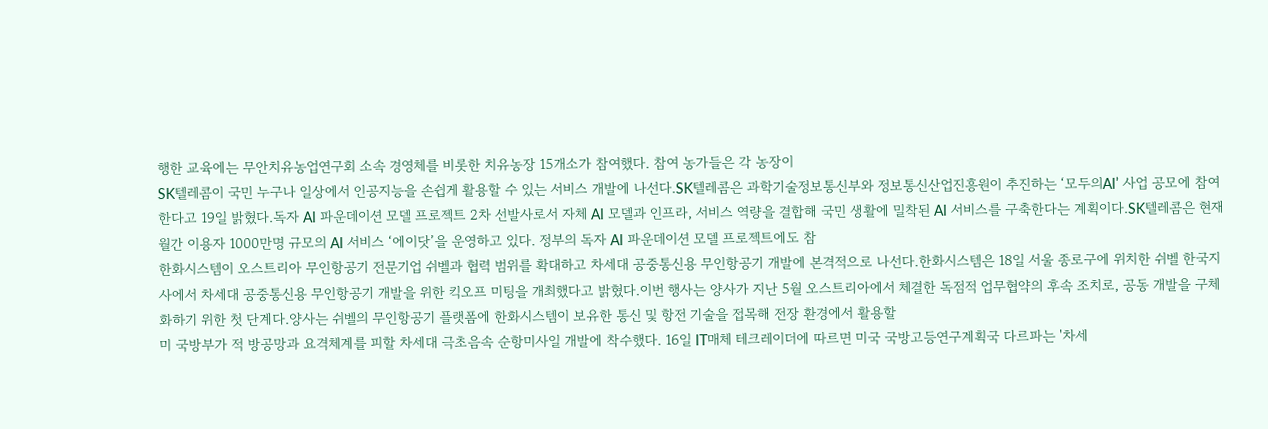행한 교육에는 무안치유농업연구회 소속 경영체를 비롯한 치유농장 15개소가 참여했다. 참여 농가들은 각 농장이
SK텔레콤이 국민 누구나 일상에서 인공지능을 손쉽게 활용할 수 있는 서비스 개발에 나선다.SK텔레콤은 과학기술정보통신부와 정보통신산업진흥원이 추진하는 ‘모두의AI’ 사업 공모에 참여한다고 19일 밝혔다.독자 AI 파운데이션 모델 프로젝트 2차 선발사로서 자체 AI 모델과 인프라, 서비스 역량을 결합해 국민 생활에 밀착된 AI 서비스를 구축한다는 계획이다.SK텔레콤은 현재 월간 이용자 1000만명 규모의 AI 서비스 ‘에이닷’을 운영하고 있다. 정부의 독자 AI 파운데이션 모델 프로젝트에도 참
한화시스템이 오스트리아 무인항공기 전문기업 쉬벨과 협력 범위를 확대하고 차세대 공중통신용 무인항공기 개발에 본격적으로 나선다.한화시스템은 18일 서울 종로구에 위치한 쉬벨 한국지사에서 차세대 공중통신용 무인항공기 개발을 위한 킥오프 미팅을 개최했다고 밝혔다.이번 행사는 양사가 지난 5월 오스트리아에서 체결한 독점적 업무협약의 후속 조치로, 공동 개발을 구체화하기 위한 첫 단계다.양사는 쉬벨의 무인항공기 플랫폼에 한화시스템이 보유한 통신 및 항전 기술을 접목해 전장 환경에서 활용할
미 국방부가 적 방공망과 요격체계를 피할 차세대 극초음속 순항미사일 개발에 착수했다. 16일 IT매체 테크레이더에 따르면 미국 국방고등연구계획국 다르파는 '차세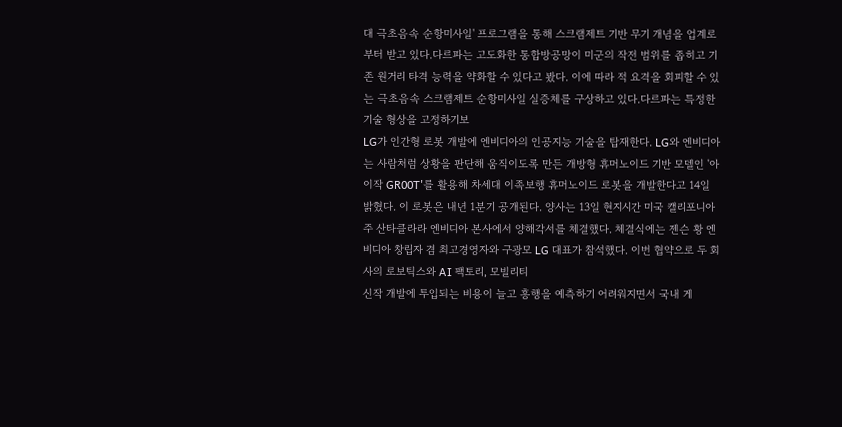대 극초음속 순항미사일' 프로그램을 통해 스크램제트 기반 무기 개념을 업계로부터 받고 있다.다르파는 고도화한 통합방공망이 미군의 작전 범위를 좁히고 기존 원거리 타격 능력을 약화할 수 있다고 봤다. 이에 따라 적 요격을 회피할 수 있는 극초음속 스크램제트 순항미사일 실증체를 구상하고 있다.다르파는 특정한 기술 형상을 고정하기보
LG가 인간형 로봇 개발에 엔비디아의 인공지능 기술을 탑재한다. LG와 엔비디아는 사람처럼 상황을 판단해 움직이도록 만든 개방형 휴머노이드 기반 모델인 '아이작 GR00T'를 활용해 차세대 이족보행 휴머노이드 로봇을 개발한다고 14일 밝혔다. 이 로봇은 내년 1분기 공개된다. 양사는 13일 현지시간 미국 캘리포니아주 산타클라라 엔비디아 본사에서 양해각서를 체결했다. 체결식에는 젠슨 황 엔비디아 창립자 겸 최고경영자와 구광모 LG 대표가 참석했다. 이번 협약으로 두 회사의 로보틱스와 AI 팩토리, 모빌리티
신작 개발에 투입되는 비용이 늘고 흥행을 예측하기 어려워지면서 국내 게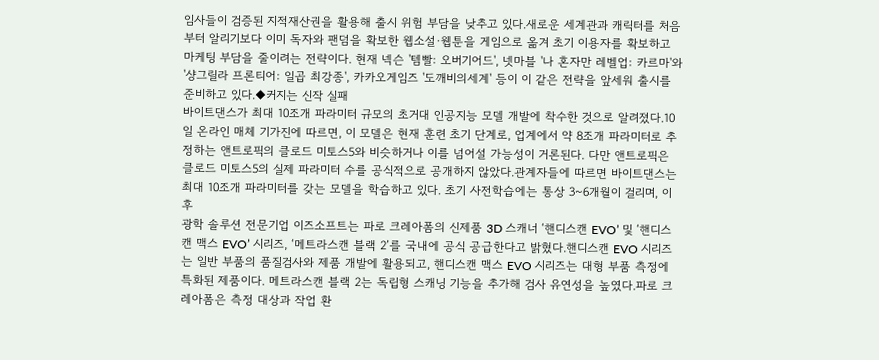임사들이 검증된 지적재산권을 활용해 출시 위험 부담을 낮추고 있다.새로운 세계관과 캐릭터를 처음부터 알리기보다 이미 독자와 팬덤을 확보한 웹소설·웹툰을 게임으로 옮겨 초기 이용자를 확보하고 마케팅 부담을 줄이려는 전략이다. 현재 넥슨 '템빨: 오버기어드', 넷마블 '나 혼자만 레벨업: 카르마'와 '샹그릴라 프론티어: 일곱 최강종', 카카오게임즈 '도깨비의세계' 등이 이 같은 전략을 앞세워 출시를 준비하고 있다.◆커지는 신작 실패
바이트댄스가 최대 10조개 파라미터 규모의 초거대 인공지능 모델 개발에 착수한 것으로 알려졌다.10일 온라인 매체 기가진에 따르면, 이 모델은 현재 훈련 초기 단계로, 업계에서 약 8조개 파라미터로 추정하는 앤트로픽의 클로드 미토스5와 비슷하거나 이를 넘어설 가능성이 거론된다. 다만 앤트로픽은 클로드 미토스5의 실제 파라미터 수를 공식적으로 공개하지 않았다.관계자들에 따르면 바이트댄스는 최대 10조개 파라미터를 갖는 모델을 학습하고 있다. 초기 사전학습에는 통상 3~6개월이 걸리며, 이후
광학 솔루션 전문기업 이즈소프트는 파로 크레아폼의 신제품 3D 스캐너 ‘핸디스캔 EVO’ 및 ‘핸디스캔 맥스 EVO’ 시리즈, ‘메트라스캔 블랙 2’를 국내에 공식 공급한다고 밝혔다.핸디스캔 EVO 시리즈는 일반 부품의 품질검사와 제품 개발에 활용되고, 핸디스캔 맥스 EVO 시리즈는 대형 부품 측정에 특화된 제품이다. 메트라스캔 블랙 2는 독립형 스캐닝 기능을 추가해 검사 유연성을 높였다.파로 크레아폼은 측정 대상과 작업 환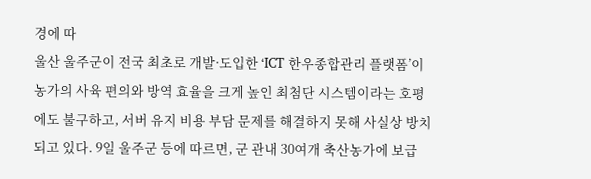경에 따
울산 울주군이 전국 최초로 개발·도입한 ‘ICT 한우종합관리 플랫폼’이 농가의 사육 편의와 방역 효율을 크게 높인 최첨단 시스템이라는 호평에도 불구하고, 서버 유지 비용 부담 문제를 해결하지 못해 사실상 방치되고 있다. 9일 울주군 등에 따르면, 군 관내 30여개 축산농가에 보급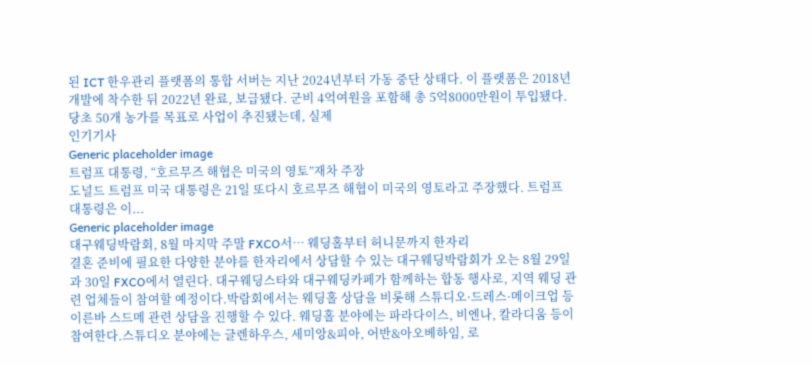된 ICT 한우관리 플랫폼의 통합 서버는 지난 2024년부터 가동 중단 상태다. 이 플랫폼은 2018년 개발에 착수한 뒤 2022년 완료, 보급됐다. 군비 4억여원을 포함해 총 5억8000만원이 투입됐다. 당초 50개 농가를 목표로 사업이 추진됐는데, 실제
인기기사
Generic placeholder image
트럼프 대통령, “호르무즈 해협은 미국의 영토”재차 주장
도널드 트럼프 미국 대통령은 21일 또다시 호르무즈 해협이 미국의 영토라고 주장했다. 트럼프 대통령은 이...
Generic placeholder image
대구웨딩박람회, 8월 마지막 주말 FXCO서… 웨딩홀부터 허니문까지 한자리
결혼 준비에 필요한 다양한 분야를 한자리에서 상담할 수 있는 대구웨딩박람회가 오는 8월 29일과 30일 FXCO에서 열린다. 대구웨딩스타와 대구웨딩카페가 함께하는 합동 행사로, 지역 웨딩 관련 업체들이 참여할 예정이다.박람회에서는 웨딩홀 상담을 비롯해 스튜디오·드레스·메이크업 등 이른바 스드메 관련 상담을 진행할 수 있다. 웨딩홀 분야에는 파라다이스, 비엔나, 칼라디움 등이 참여한다.스튜디오 분야에는 글렌하우스, 세미앙&피아, 어반&아오베하임, 로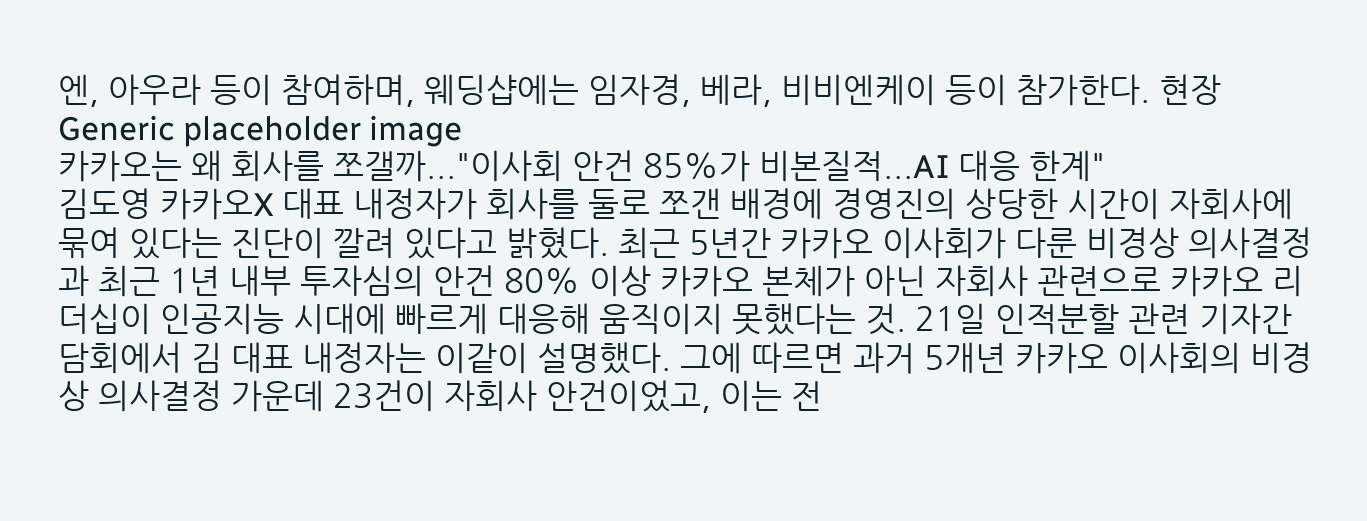엔, 아우라 등이 참여하며, 웨딩샵에는 임자경, 베라, 비비엔케이 등이 참가한다. 현장
Generic placeholder image
카카오는 왜 회사를 쪼갤까..."이사회 안건 85%가 비본질적...AI 대응 한계"
김도영 카카오X 대표 내정자가 회사를 둘로 쪼갠 배경에 경영진의 상당한 시간이 자회사에 묶여 있다는 진단이 깔려 있다고 밝혔다. 최근 5년간 카카오 이사회가 다룬 비경상 의사결정과 최근 1년 내부 투자심의 안건 80% 이상 카카오 본체가 아닌 자회사 관련으로 카카오 리더십이 인공지능 시대에 빠르게 대응해 움직이지 못했다는 것. 21일 인적분할 관련 기자간담회에서 김 대표 내정자는 이같이 설명했다. 그에 따르면 과거 5개년 카카오 이사회의 비경상 의사결정 가운데 23건이 자회사 안건이었고, 이는 전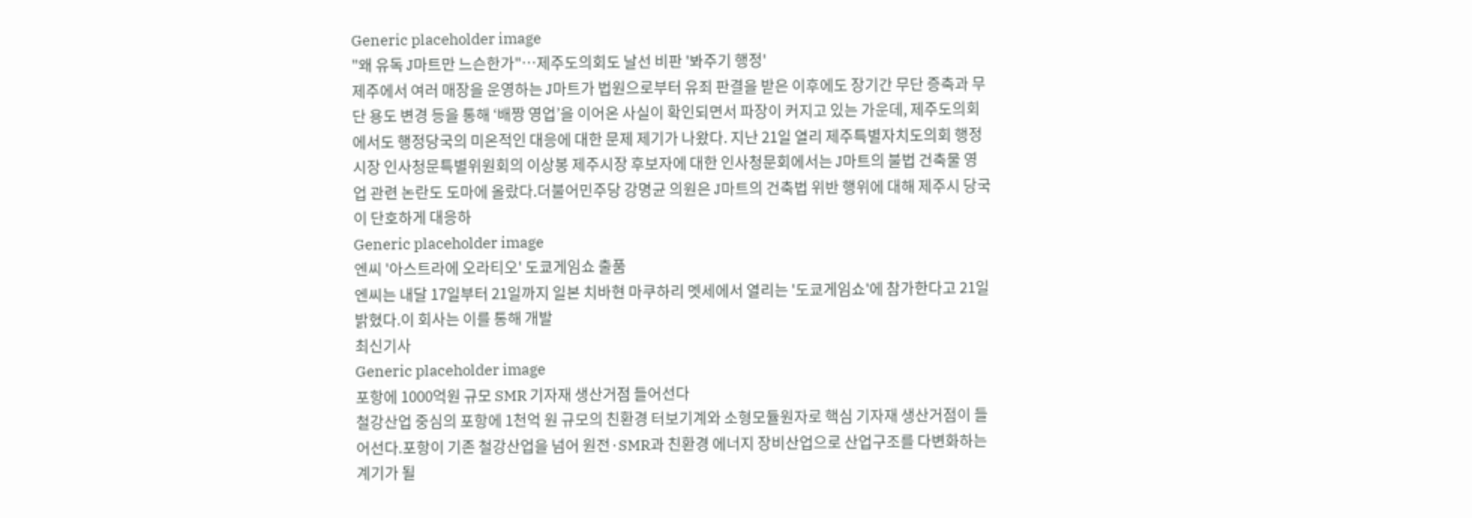Generic placeholder image
"왜 유독 J마트만 느슨한가"…제주도의회도 날선 비판 '봐주기 행정'
제주에서 여러 매장을 운영하는 J마트가 법원으로부터 유죄 판결을 받은 이후에도 장기간 무단 증축과 무단 용도 변경 등을 통해 ‘배짱 영업’을 이어온 사실이 확인되면서 파장이 커지고 있는 가운데, 제주도의회에서도 행정당국의 미온적인 대응에 대한 문제 제기가 나왔다. 지난 21일 열리 제주특별자치도의회 행정시장 인사청문특별위원회의 이상봉 제주시장 후보자에 대한 인사청문회에서는 J마트의 불법 건축물 영업 관련 논란도 도마에 올랐다.더불어민주당 강명균 의원은 J마트의 건축법 위반 행위에 대해 제주시 당국이 단호하게 대응하
Generic placeholder image
엔씨 '아스트라에 오라티오' 도쿄게임쇼 출품
엔씨는 내달 17일부터 21일까지 일본 치바현 마쿠하리 멧세에서 열리는 '도쿄게임쇼'에 참가한다고 21일 밝혔다.이 회사는 이를 통해 개발
최신기사
Generic placeholder image
포항에 1000억원 규모 SMR 기자재 생산거점 들어선다
철강산업 중심의 포항에 1천억 원 규모의 친환경 터보기계와 소형모듈원자로 핵심 기자재 생산거점이 들어선다.포항이 기존 철강산업을 넘어 원전·SMR과 친환경 에너지 장비산업으로 산업구조를 다변화하는 계기가 될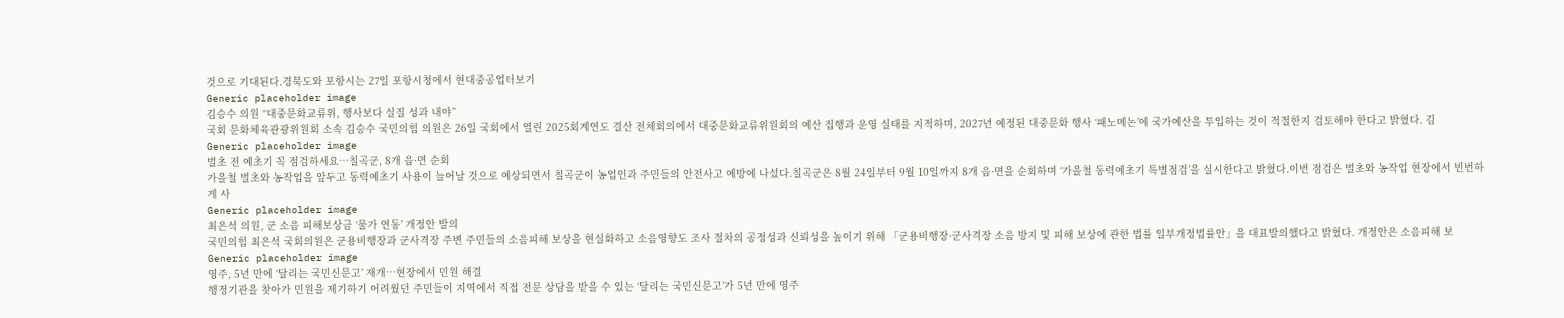것으로 기대된다.경북도와 포항시는 27일 포항시청에서 현대중공업터보기
Generic placeholder image
김승수 의원 “대중문화교류위, 행사보다 실질 성과 내야”
국회 문화체육관광위원회 소속 김승수 국민의힘 의원은 26일 국회에서 열린 2025회계연도 결산 전체회의에서 대중문화교류위원회의 예산 집행과 운영 실태를 지적하며, 2027년 예정된 대중문화 행사 ‘패노메논’에 국가예산을 투입하는 것이 적절한지 검토해야 한다고 밝혔다. 김
Generic placeholder image
벌초 전 예초기 꼭 점검하세요…칠곡군, 8개 읍·면 순회
가을철 벌초와 농작업을 앞두고 동력예초기 사용이 늘어날 것으로 예상되면서 칠곡군이 농업인과 주민들의 안전사고 예방에 나섰다.칠곡군은 8월 24일부터 9월 10일까지 8개 읍·면을 순회하며 ‘가을철 동력예초기 특별점검’을 실시한다고 밝혔다.이번 점검은 벌초와 농작업 현장에서 빈번하게 사
Generic placeholder image
최은석 의원, 군 소음 피해보상금 ‘물가 연동’ 개정안 발의
국민의힘 최은석 국회의원은 군용비행장과 군사격장 주변 주민들의 소음피해 보상을 현실화하고 소음영향도 조사 절차의 공정성과 신뢰성을 높이기 위해 「군용비행장·군사격장 소음 방지 및 피해 보상에 관한 법률 일부개정법률안」을 대표발의했다고 밝혔다. 개정안은 소음피해 보
Generic placeholder image
영주, 5년 만에 ‘달리는 국민신문고’ 재개…현장에서 민원 해결
행정기관을 찾아가 민원을 제기하기 어려웠던 주민들이 지역에서 직접 전문 상담을 받을 수 있는 ‘달리는 국민신문고’가 5년 만에 영주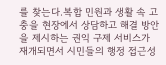를 찾는다.복합 민원과 생활 속 고충을 현장에서 상담하고 해결 방안을 제시하는 권익 구제 서비스가 재개되면서 시민들의 행정 접근성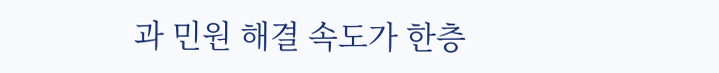과 민원 해결 속도가 한층